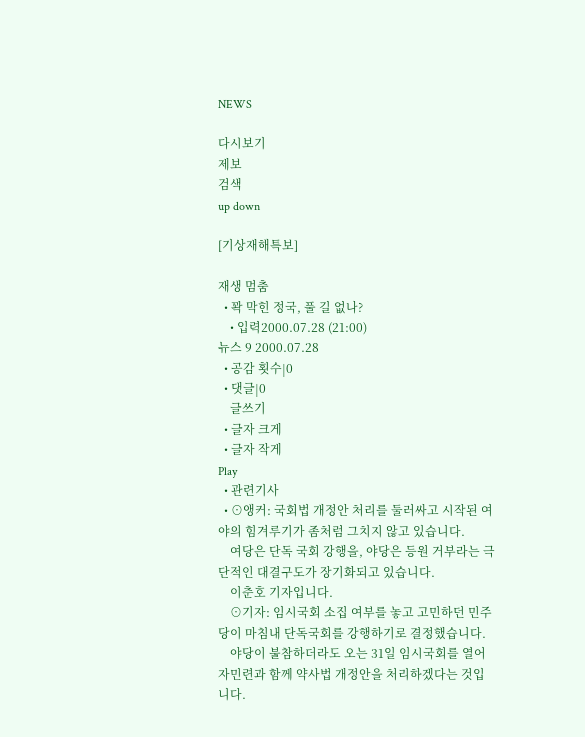NEWS

다시보기
제보
검색
up down

[기상재해특보]

재생 멈춤
  • 꽉 막힌 정국, 풀 길 없나?
    • 입력2000.07.28 (21:00)
뉴스 9 2000.07.28
  • 공감 횟수|0
  • 댓글|0
    글쓰기
  • 글자 크게
  • 글자 작게
Play
  • 관련기사
  • ⊙앵커: 국회법 개정안 처리를 둘러싸고 시작된 여야의 힘겨루기가 좀처럼 그치지 않고 있습니다.
    여당은 단독 국회 강행을, 야당은 등원 거부라는 극단적인 대결구도가 장기화되고 있습니다.
    이춘호 기자입니다.
    ⊙기자: 임시국회 소집 여부를 놓고 고민하던 민주당이 마침내 단독국회를 강행하기로 결정했습니다.
    야당이 불참하더라도 오는 31일 임시국회를 열어 자민련과 함께 약사법 개정안을 처리하겠다는 것입니다.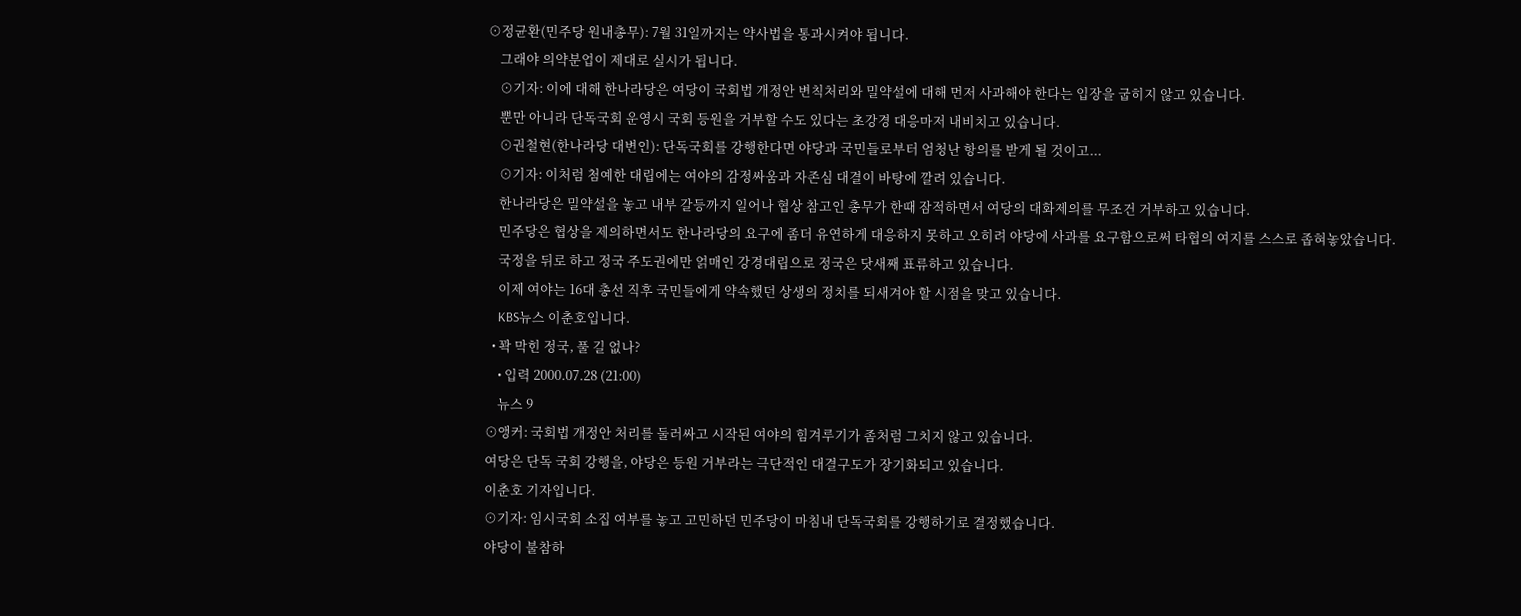⊙정균환(민주당 원내총무): 7월 31일까지는 약사법을 통과시켜야 됩니다.
    그래야 의약분업이 제대로 실시가 됩니다.
    ⊙기자: 이에 대해 한나라당은 여당이 국회법 개정안 변칙처리와 밀약설에 대해 먼저 사과해야 한다는 입장을 굽히지 않고 있습니다.
    뿐만 아니라 단독국회 운영시 국회 등원을 거부할 수도 있다는 초강경 대응마저 내비치고 있습니다.
    ⊙권철현(한나라당 대변인): 단독국회를 강행한다면 야당과 국민들로부터 엄청난 항의를 받게 될 것이고...
    ⊙기자: 이처럼 첨예한 대립에는 여야의 감정싸움과 자존심 대결이 바탕에 깔려 있습니다.
    한나라당은 밀약설을 놓고 내부 갈등까지 일어나 협상 참고인 총무가 한때 잠적하면서 여당의 대화제의를 무조건 거부하고 있습니다.
    민주당은 협상을 제의하면서도 한나라당의 요구에 좀더 유연하게 대응하지 못하고 오히려 야당에 사과를 요구함으로써 타협의 여지를 스스로 좁혀놓았습니다.
    국정을 뒤로 하고 정국 주도권에만 얽매인 강경대립으로 정국은 닷새째 표류하고 있습니다.
    이제 여야는 16대 총선 직후 국민들에게 약속했던 상생의 정치를 되새겨야 할 시점을 맞고 있습니다.
    KBS뉴스 이춘호입니다.
  • 꽉 막힌 정국, 풀 길 없나?
    • 입력 2000.07.28 (21:00)
    뉴스 9
⊙앵커: 국회법 개정안 처리를 둘러싸고 시작된 여야의 힘겨루기가 좀처럼 그치지 않고 있습니다.
여당은 단독 국회 강행을, 야당은 등원 거부라는 극단적인 대결구도가 장기화되고 있습니다.
이춘호 기자입니다.
⊙기자: 임시국회 소집 여부를 놓고 고민하던 민주당이 마침내 단독국회를 강행하기로 결정했습니다.
야당이 불참하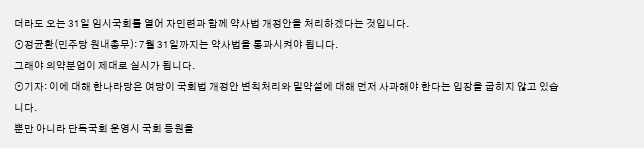더라도 오는 31일 임시국회를 열어 자민련과 함께 약사법 개정안을 처리하겠다는 것입니다.
⊙정균환(민주당 원내총무): 7월 31일까지는 약사법을 통과시켜야 됩니다.
그래야 의약분업이 제대로 실시가 됩니다.
⊙기자: 이에 대해 한나라당은 여당이 국회법 개정안 변칙처리와 밀약설에 대해 먼저 사과해야 한다는 입장을 굽히지 않고 있습니다.
뿐만 아니라 단독국회 운영시 국회 등원을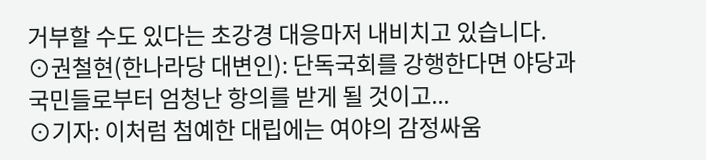거부할 수도 있다는 초강경 대응마저 내비치고 있습니다.
⊙권철현(한나라당 대변인): 단독국회를 강행한다면 야당과 국민들로부터 엄청난 항의를 받게 될 것이고...
⊙기자: 이처럼 첨예한 대립에는 여야의 감정싸움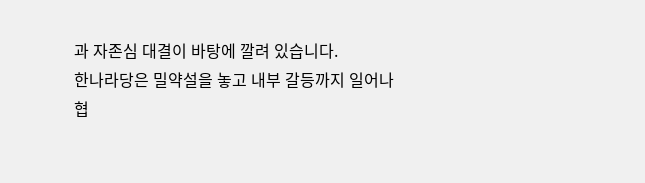과 자존심 대결이 바탕에 깔려 있습니다.
한나라당은 밀약설을 놓고 내부 갈등까지 일어나 협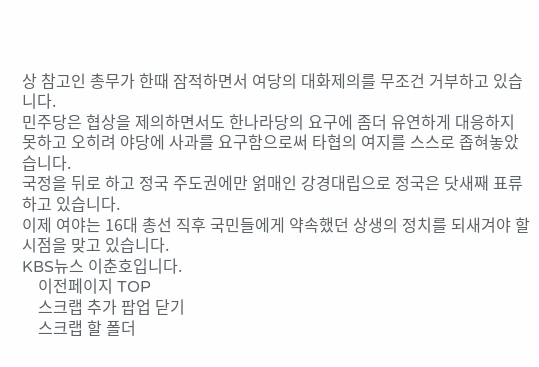상 참고인 총무가 한때 잠적하면서 여당의 대화제의를 무조건 거부하고 있습니다.
민주당은 협상을 제의하면서도 한나라당의 요구에 좀더 유연하게 대응하지 못하고 오히려 야당에 사과를 요구함으로써 타협의 여지를 스스로 좁혀놓았습니다.
국정을 뒤로 하고 정국 주도권에만 얽매인 강경대립으로 정국은 닷새째 표류하고 있습니다.
이제 여야는 16대 총선 직후 국민들에게 약속했던 상생의 정치를 되새겨야 할 시점을 맞고 있습니다.
KBS뉴스 이춘호입니다.
    이전페이지 TOP
    스크랩 추가 팝업 닫기
    스크랩 할 폴더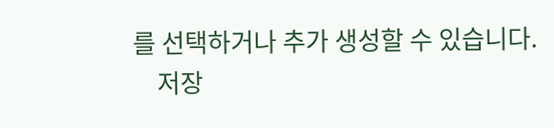를 선택하거나 추가 생성할 수 있습니다.
    저장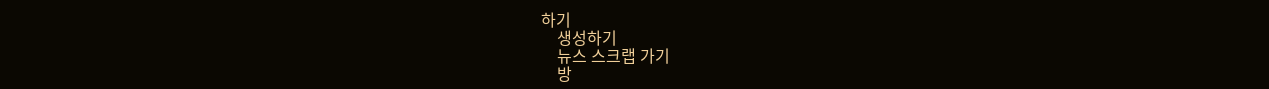하기
    생성하기
    뉴스 스크랩 가기
    방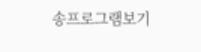송프로그램보기